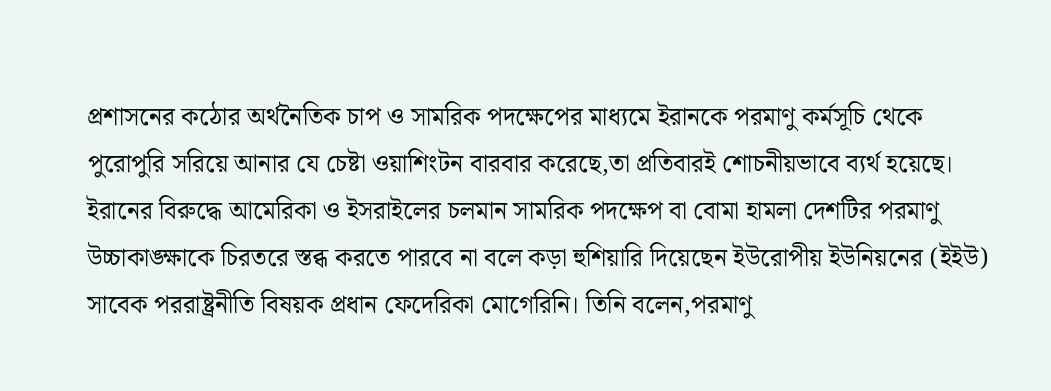প্রশাসনের কঠোর অর্থনৈতিক চাপ ও সামরিক পদক্ষেপের মাধ্যমে ইরানকে পরমাণু কর্মসূচি থেকে পুরোপুরি সরিয়ে আনার যে চেষ্টা ওয়াশিংটন বারবার করেছে,তা প্রতিবারই শোচনীয়ভাবে ব্যর্থ হয়েছে।
ইরানের বিরুদ্ধে আমেরিকা ও ইসরাইলের চলমান সামরিক পদক্ষেপ বা বোমা হামলা দেশটির পরমাণু উচ্চাকাঙ্ক্ষাকে চিরতরে স্তব্ধ করতে পারবে না বলে কড়া হুশিয়ারি দিয়েছেন ইউরোপীয় ইউনিয়নের (ইইউ) সাবেক পররাষ্ট্রনীতি বিষয়ক প্রধান ফেদেরিকা মোগেরিনি। তিনি বলেন,পরমাণু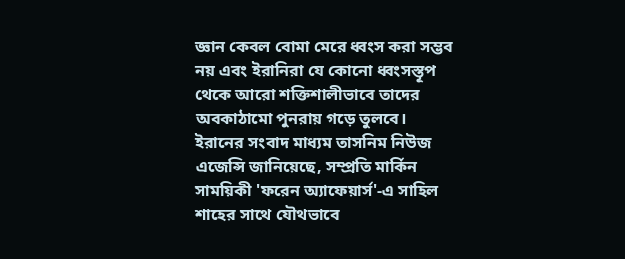জ্ঞান কেবল বোমা মেরে ধ্বংস করা সম্ভব নয় এবং ইরানিরা যে কোনো ধ্বংসস্তূপ থেকে আরো শক্তিশালীভাবে তাদের অবকাঠামো পুনরায় গড়ে তুলবে।
ইরানের সংবাদ মাধ্যম তাসনিম নিউজ এজেন্সি জানিয়েছে, সম্প্রতি মার্কিন সাময়িকী 'ফরেন অ্যাফেয়ার্স'-এ সাহিল শাহের সাথে যৌথভাবে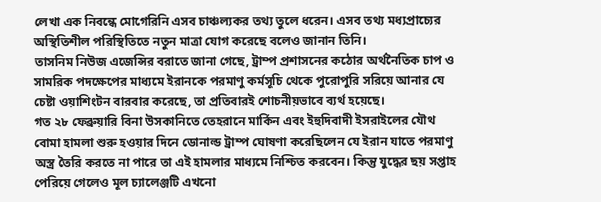লেখা এক নিবন্ধে মোগেরিনি এসব চাঞ্চল্যকর তথ্য তুলে ধরেন। এসব তথ্য মধ্যপ্রাচ্যের অস্থিতিশীল পরিস্থিতিতে নতুন মাত্রা যোগ করেছে বলেও জানান তিনি।
তাসনিম নিউজ এজেন্সির বরাতে জানা গেছে, ট্রাম্প প্রশাসনের কঠোর অর্থনৈতিক চাপ ও সামরিক পদক্ষেপের মাধ্যমে ইরানকে পরমাণু কর্মসূচি থেকে পুরোপুরি সরিয়ে আনার যে চেষ্টা ওয়াশিংটন বারবার করেছে, তা প্রতিবারই শোচনীয়ভাবে ব্যর্থ হয়েছে।
গত ২৮ ফেব্রুয়ারি বিনা উসকানিতে তেহরানে মার্কিন এবং ইহুদিবাদী ইসরাইলের যৌথ বোমা হামলা শুরু হওয়ার দিনে ডোনাল্ড ট্রাম্প ঘোষণা করেছিলেন যে ইরান যাতে পরমাণু অস্ত্র তৈরি করতে না পারে তা এই হামলার মাধ্যমে নিশ্চিত করবেন। কিন্তু যুদ্ধের ছয় সপ্তাহ পেরিয়ে গেলেও মূল চ্যালেঞ্জটি এখনো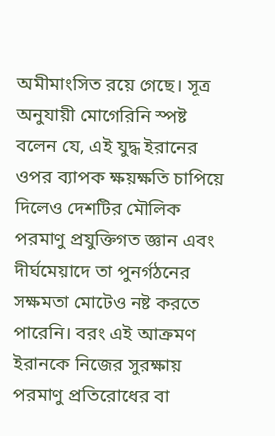অমীমাংসিত রয়ে গেছে। সূত্র অনুযায়ী মোগেরিনি স্পষ্ট বলেন যে, এই যুদ্ধ ইরানের ওপর ব্যাপক ক্ষয়ক্ষতি চাপিয়ে দিলেও দেশটির মৌলিক পরমাণু প্রযুক্তিগত জ্ঞান এবং দীর্ঘমেয়াদে তা পুনর্গঠনের সক্ষমতা মোটেও নষ্ট করতে পারেনি। বরং এই আক্রমণ ইরানকে নিজের সুরক্ষায় পরমাণু প্রতিরোধের বা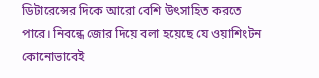ডিটারেন্সের দিকে আরো বেশি উৎসাহিত করতে পারে। নিবন্ধে জোর দিয়ে বলা হয়েছে যে ওয়াশিংটন কোনোভাবেই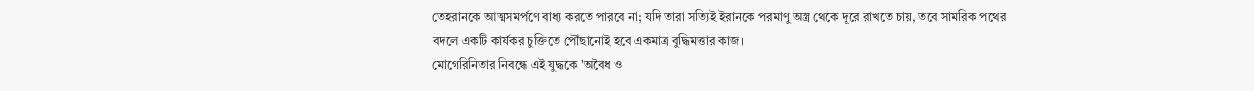তেহরানকে আত্মসমর্পণে বাধ্য করতে পারবে না; যদি তারা সত্যিই ইরানকে পরমাণু অস্ত্র থেকে দূরে রাখতে চায়, তবে সামরিক পথের বদলে একটি কার্যকর চুক্তিতে পৌঁছানোই হবে একমাত্র বুদ্ধিমত্তার কাজ।
মোগেরিনিতার নিবন্ধে এই যুদ্ধকে 'অবৈধ ও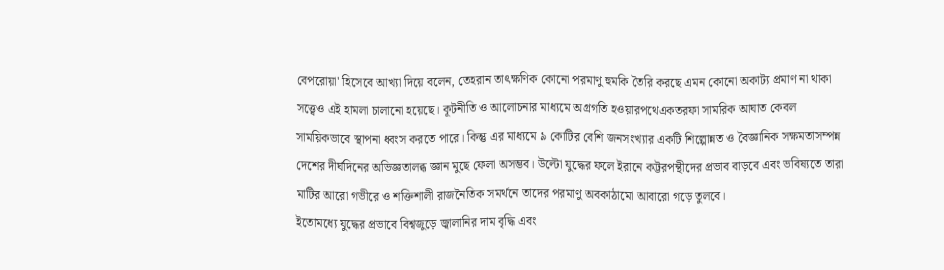বেপরোয়া' হিসেবে আখ্যা দিয়ে বলেন, তেহরান তাৎক্ষণিক কোনো পরমাণু হুমকি তৈরি করছে এমন কোনো অকাট্য প্রমাণ না থাকা সত্ত্বেও এই হামলা চালানো হয়েছে। কূটনীতি ও আলোচনার মাধ্যমে অগ্রগতি হওয়ারপথেএকতরফা সামরিক আঘাত কেবল সাময়িকভাবে স্থাপনা ধ্বংস করতে পারে। কিন্তু এর মাধ্যমে ৯ কোটির বেশি জনসংখ্যার একটি শিল্পোন্নত ও বৈজ্ঞানিক সক্ষমতাসম্পন্ন দেশের দীর্ঘদিনের অভিজ্ঞতালব্ধ জ্ঞান মুছে ফেলা অসম্ভব। উল্টো যুদ্ধের ফলে ইরানে কট্টরপন্থীদের প্রভাব বাড়বে এবং ভবিষ্যতে তারা মাটির আরো গভীরে ও শক্তিশালী রাজনৈতিক সমর্থনে তাদের পরমাণু অবকাঠামো আবারো গড়ে তুলবে।
ইতোমধ্যে যুদ্ধের প্রভাবে বিশ্বজুড়ে জ্বালানির দাম বৃদ্ধি এবং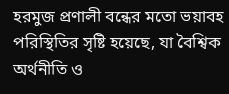হরমুজ প্রণালী বন্ধের মতো ভয়াবহ পরিস্থিতির সৃষ্টি হয়েছে, যা বৈশ্বিক অর্থনীতি ও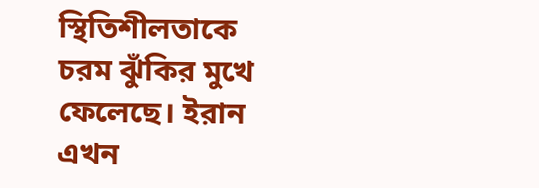স্থিতিশীলতাকে চরম ঝুঁকির মুখে ফেলেছে। ইরান এখন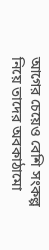আগের চেয়েও বেশি সংকল্প নিয়ে তাদের অবকাঠামো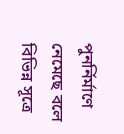পুনর্নির্মাণে নেমেছে বলে বিভিন্ন সূত্রে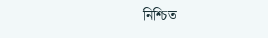নিশ্চিত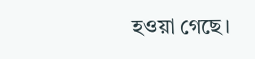হওয়া গেছে।